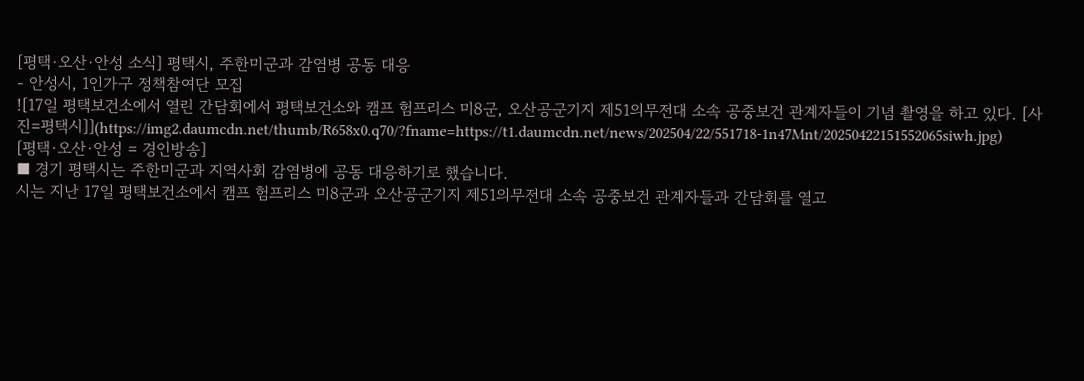[평택·오산·안성 소식] 평택시, 주한미군과 감염병 공동 대응
- 안성시, 1인가구 정책참여단 모집
![17일 평택보건소에서 열린 간담회에서 평택보건소와 캠프 험프리스 미8군, 오산공군기지 제51의무전대 소속 공중보건 관계자들이 기념 촬영을 하고 있다. [사진=평택시]](https://img2.daumcdn.net/thumb/R658x0.q70/?fname=https://t1.daumcdn.net/news/202504/22/551718-1n47Mnt/20250422151552065siwh.jpg)
[평택·오산·안성 = 경인방송]
■ 경기 평택시는 주한미군과 지역사회 감염병에 공동 대응하기로 했습니다.
시는 지난 17일 평택보건소에서 캠프 험프리스 미8군과 오산공군기지 제51의무전대 소속 공중보건 관계자들과 간담회를 열고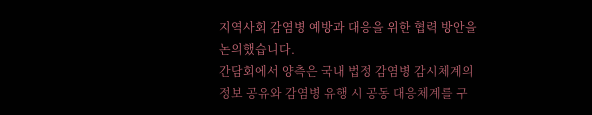지역사회 감염병 예방과 대응을 위한 협력 방안을 논의했습니다.
간담회에서 양측은 국내 법정 감염병 감시체계의 정보 공유와 감염병 유행 시 공동 대응체계를 구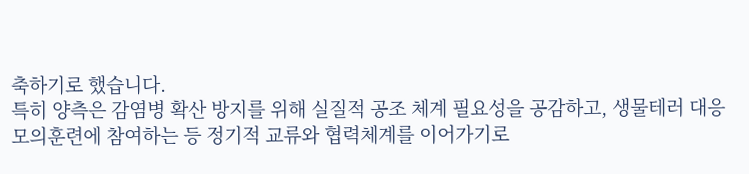축하기로 했습니다.
특히 양측은 감염병 확산 방지를 위해 실질적 공조 체계 필요성을 공감하고, 생물테러 대응 모의훈련에 참여하는 등 정기적 교류와 협력체계를 이어가기로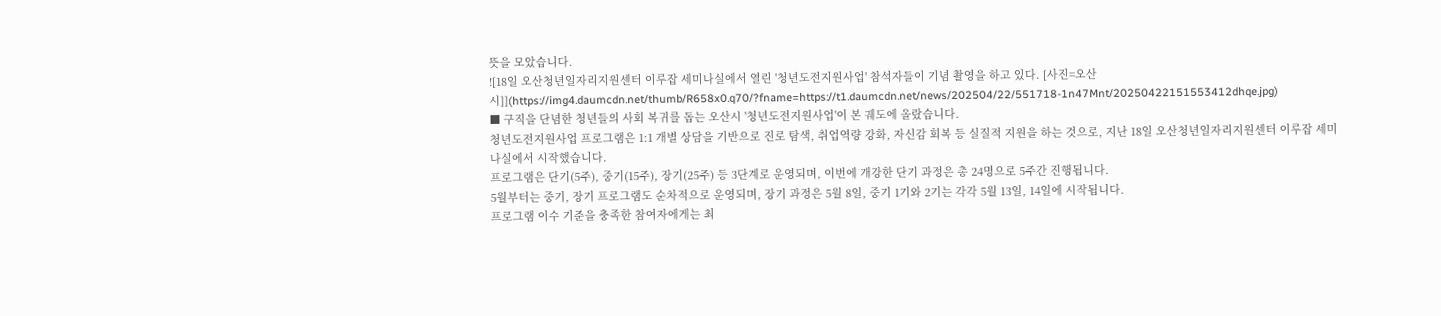뜻을 모았습니다.
![18일 오산청년일자리지원센터 이루잡 세미나실에서 열린 '청년도전지원사업' 참석자들이 기념 촬영을 하고 있다. [사진=오산시]](https://img4.daumcdn.net/thumb/R658x0.q70/?fname=https://t1.daumcdn.net/news/202504/22/551718-1n47Mnt/20250422151553412dhqe.jpg)
■ 구직을 단념한 청년들의 사회 복귀를 돕는 오산시 '청년도전지원사업'이 본 궤도에 올랐습니다.
청년도전지원사업 프로그램은 1:1 개별 상담을 기반으로 진로 탐색, 취업역량 강화, 자신감 회복 등 실질적 지원을 하는 것으로, 지난 18일 오산청년일자리지원센터 이루잡 세미나실에서 시작했습니다.
프로그램은 단기(5주), 중기(15주), 장기(25주) 등 3단계로 운영되며, 이번에 개강한 단기 과정은 총 24명으로 5주간 진행됩니다.
5월부터는 중기, 장기 프로그램도 순차적으로 운영되며, 장기 과정은 5월 8일, 중기 1기와 2기는 각각 5월 13일, 14일에 시작됩니다.
프로그램 이수 기준을 충족한 참여자에게는 최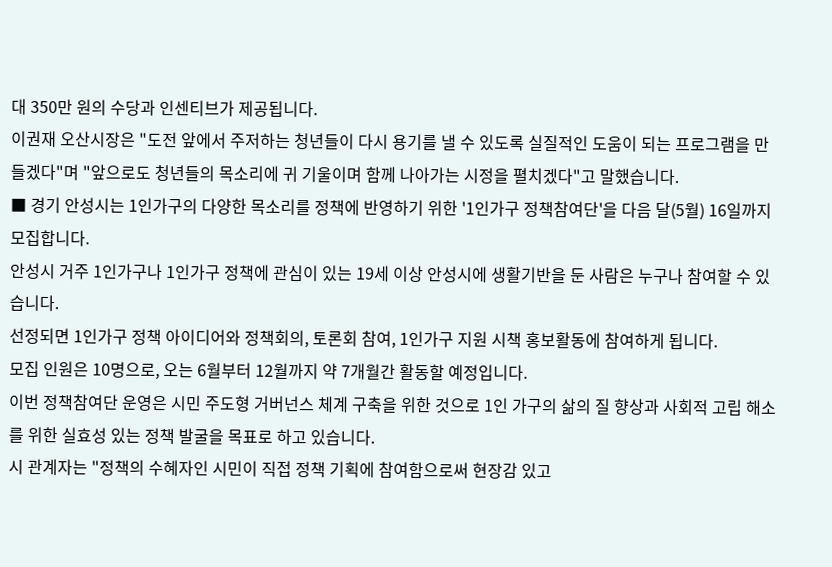대 350만 원의 수당과 인센티브가 제공됩니다.
이권재 오산시장은 "도전 앞에서 주저하는 청년들이 다시 용기를 낼 수 있도록 실질적인 도움이 되는 프로그램을 만들겠다"며 "앞으로도 청년들의 목소리에 귀 기울이며 함께 나아가는 시정을 펼치겠다"고 말했습니다.
■ 경기 안성시는 1인가구의 다양한 목소리를 정책에 반영하기 위한 '1인가구 정책참여단'을 다음 달(5월) 16일까지 모집합니다.
안성시 거주 1인가구나 1인가구 정책에 관심이 있는 19세 이상 안성시에 생활기반을 둔 사람은 누구나 참여할 수 있습니다.
선정되면 1인가구 정책 아이디어와 정책회의, 토론회 참여, 1인가구 지원 시책 홍보활동에 참여하게 됩니다.
모집 인원은 10명으로, 오는 6월부터 12월까지 약 7개월간 활동할 예정입니다.
이번 정책참여단 운영은 시민 주도형 거버넌스 체계 구축을 위한 것으로 1인 가구의 삶의 질 향상과 사회적 고립 해소를 위한 실효성 있는 정책 발굴을 목표로 하고 있습니다.
시 관계자는 "정책의 수혜자인 시민이 직접 정책 기획에 참여함으로써 현장감 있고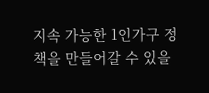지속 가능한 1인가구 정책을 만들어갈 수 있을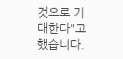것으로 기대한다"고 했습니다.